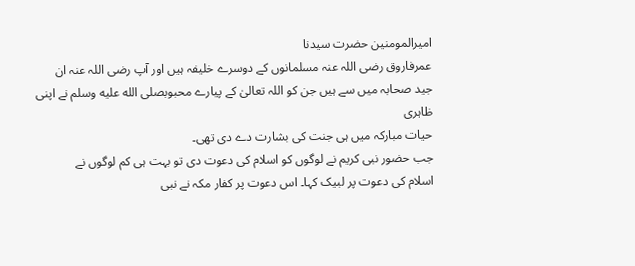امیرالمومنین حضرت سیدنا
عمرفاروق رضی اللہ عنہ مسلمانوں کے دوسرے خلیفہ ہیں اور آپ رضی اللہ عنہ ان
جید صحابہ میں سے ہیں جن کو اللہ تعالیٰ کے پیارے محبوبصلى الله عليه وسلم نے اپنی ظاہری
حیات مبارکہ میں ہی جنت کی بشارت دے دی تھی۔
جب حضور نبی کریم نے لوگوں کو اسلام کی دعوت دی تو بہت ہی کم لوگوں نے
اسلام کی دعوت پر لبیک کہا۔ اس دعوت پر کفار مکہ نے نبی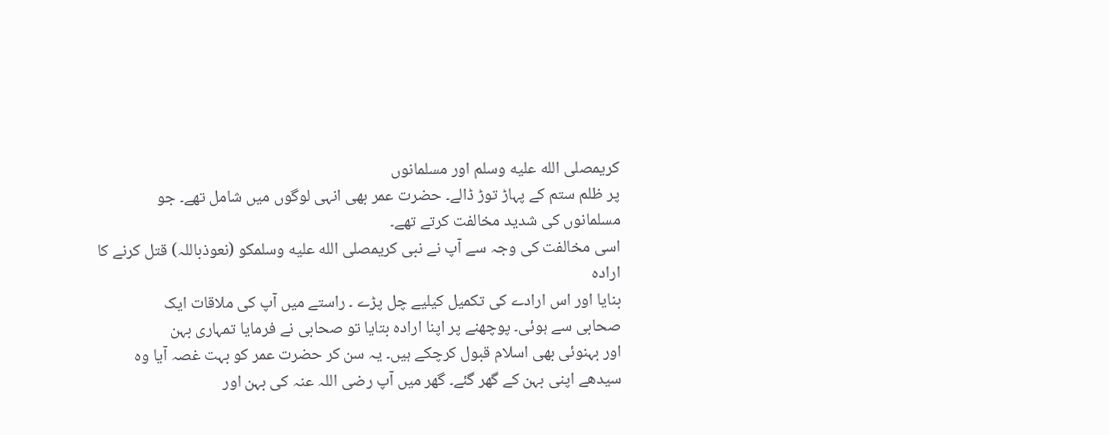کریمصلى الله عليه وسلم اور مسلمانوں
پر ظلم ستم کے پہاڑ توڑ ڈالے۔ حضرت عمر بھی انہی لوگوں میں شامل تھے۔ جو
مسلمانوں کی شدید مخالفت کرتے تھے۔
اسی مخالفت کی وجہ سے آپ نے نبی کریمصلى الله عليه وسلمکو (نعوذباللہ) قتل کرنے کا ارادہ
بنایا اور اس ارادے کی تکمیل کیلیے چل پڑے ۔ راستے میں آپ کی ملاقات ایک
صحابی سے ہوئی۔ پوچھنے پر اپنا ارادہ بتایا تو صحابی نے فرمایا تمہاری بہن
اور بہنوئی بھی اسلام قبول کرچکے ہیں۔ یہ سن کر حضرت عمر کو بہت غصہ آیا وہ
سیدھے اپنی بہن کے گھر گئے۔ گھر میں آپ رضی اللہ عنہ کی بہن اور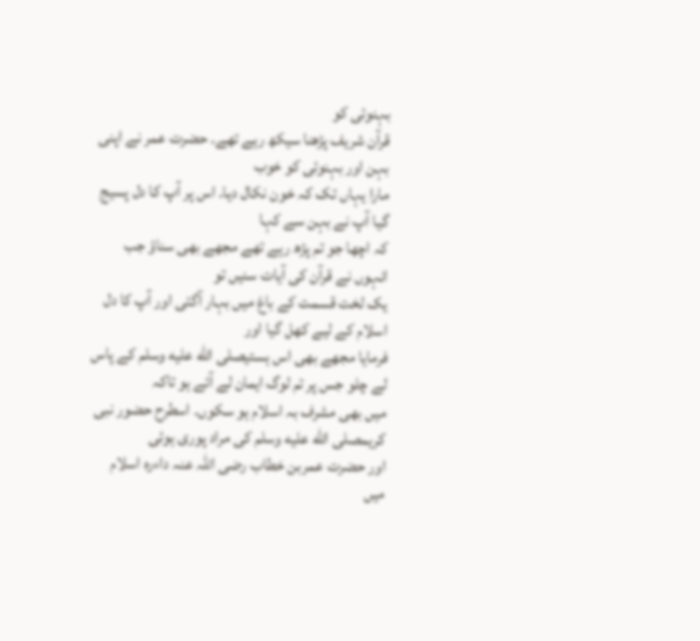بہنوئی کو
قرآن شریف پڑھنا سیکھ رہے تھے۔ حضرت عمر نے اپنی بہن اور بہنوئی کو خوب
مارا یہاں تک کہ خون نکال دیا۔ اس پر آپ کا دل پسیج گیا آپ نے بہن سے کہا
کہ اچھا جو تم پڑھ رہے تھے مجھے بھی سناؤ جب انہوں نے قرآن کی آیات سنیں تو
یک لخت قسمت کے باغ میں بہار آگئی اور آپ کا دل اسلام کے لیے کھل گیا اور
فرمایا مجھے بھی اس ہستیصلى الله عليه وسلم کے پاس لے چلو جس پر تم لوگ ایمان لے آئے ہو تاکہ
میں بھی مشرف بہ اسلام ہو سکوں۔ اسطرح حضور نبی کریمصلى الله عليه وسلم کی مراد پوری ہوئی
اور حضرت عمربن خطاب رضی اللہ عنہ داءرہ اسلام میں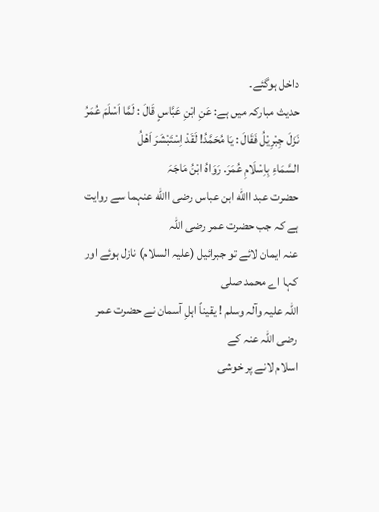داخل ہوگئے۔
حدیث مبارکہ میں ہے: عَنِ ابْنِ عَبَّاسٍ قَالَ : لَمَّا اَسْلَمَ عُمَرُ
نَزَلَ جِبْرِيْلُ فَقَالَ : يَا مُحَمَّدُ! لَقَدْ اِسْتَبْشَرَ اَھْلُ
السَّمَاءِ بِاِسْلَامِ عُمَرَ. رَوَاہُ ابْنُ مَاجَہَ
حضرت عبد االله ابن عباس رضی االله عنہما سے روایت ہے کہ جب حضرت عمر رضی اللہ
عنہ ایمان لائے تو جبرائیل (علیہ السلام) نازل ہوئے اور کہا اے محمد صلی
اللہ علیہ وآلہ وسلم ! یقیناً اہلِ آسمان نے حضرت عمر رضی اللہ عنہ کے
اسلام لانے پر خوشی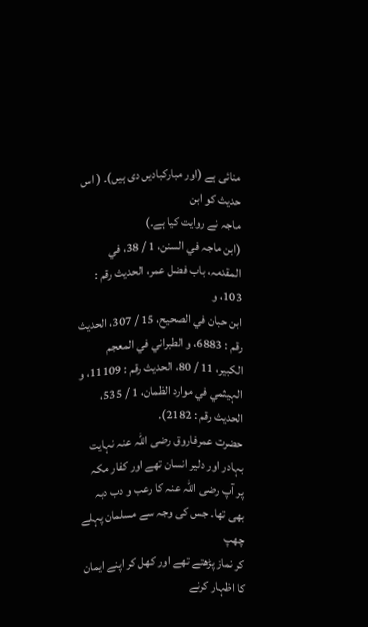منائی ہے (اور مبارکبادیں دی ہیں)۔ ( اس حدیث کو ابن
ماجہ نے روایت کیا ہے۔)
(ابن ماجہ في السنن، 1 / 38، في المقدمہ، باب فضل عمر، الحديث رقم : 103، و
ابن حبان في الصحيح، 15 / 307، الحديث رقم : 6883، و الطبراني في المعجم
الکبير، 11 / 80، الحديث رقم : 11109، و الہيثمي في موارد الظمان، 1 / 535،
الحديث رقم : 2182).
حضرت عمرفاروق رضی اللہ عنہ نہایت بہادر اور دلیر انسان تھے اور کفار مکہ
پر آپ رضی اللہ عنہ کا رعب و دب دبہ بھی تھا۔ جس کی وجہ سے مسلمان پہلے چھپ
کر نماز پڑھتے تھے اور کھل کر اپنے ایمان کا اظہار کرنے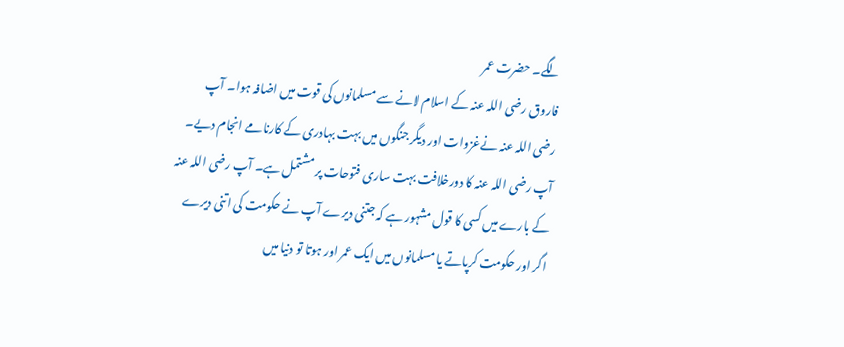لگے۔ حضرت عمر
فاروق رضی اللہ عنہ کے اسلام لانے سے مسلمانوں کی قوت میں اضافہ ہوا۔ آپ
رضی اللہ عنہ نےغزوات اور دیگر جنگوں میں بہت بہادری کے کارنامے انجام دیے۔
آپ رضی اللہ عنہ کا دورخلافت بہت ساری فتوحات پر مشتمل ہے۔ آپ رضی اللہ عنہ
کے بارے میں کسی کا قول مشہور ہے کہ جتنی دیرے آپ نے حکومت کی اتنی دیرے
اگر اور حکومت کرپاتے یا مسلمانوں میں ایک عمر اور ہوتا تو دنیا میں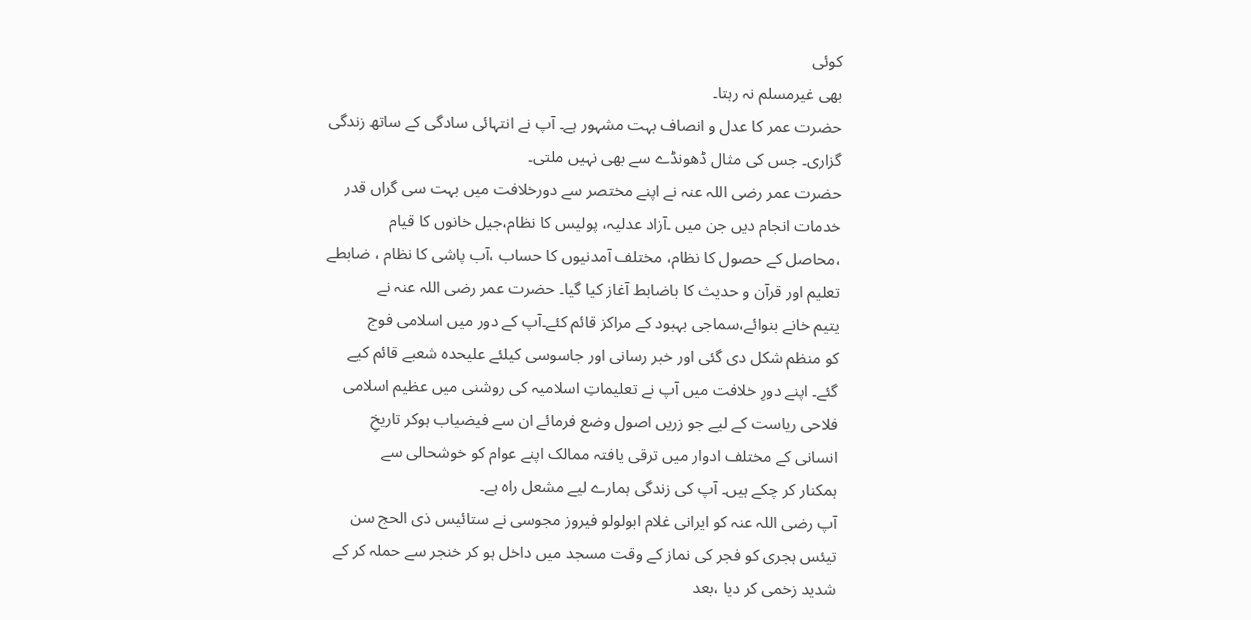کوئی
بھی غیرمسلم نہ رہتا۔
حضرت عمر کا عدل و انصاف بہت مشہور ہے۔ آپ نے انتہائی سادگی کے ساتھ زندگی
گزاری۔ جس کی مثال ڈھونڈے سے بھی نہیں ملتی۔
حضرت عمر رضی اللہ عنہ نے اپنے مختصر سے دورخلافت میں بہت سی گراں قدر
خدمات انجام دیں جن میں ۔آزاد عدلیہ، پولیس کا نظام،جیل خانوں کا قیام
،محاصل کے حصول کا نظام، مختلف آمدنیوں کا حساب ،آب پاشی کا نظام ، ضابطے
تعلیم اور قرآن و حدیث کا باضابط آغاز کیا گیا۔ حضرت عمر رضی اللہ عنہ نے
یتیم خانے بنوائے،سماجی بہبود کے مراکز قائم کئے۔آپ کے دور میں اسلامی فوج
کو منظم شکل دی گئی اور خبر رسانی اور جاسوسی کیلئے علیحدہ شعبے قائم کیے
گئے۔ اپنے دورِ خلافت میں آپ نے تعلیماتِ اسلامیہ کی روشنی میں عظیم اسلامی
فلاحی ریاست کے لیے جو زریں اصول وضع فرمائے ان سے فیضیاب ہوکر تاریخِ
انسانی کے مختلف ادوار میں ترقی یافتہ ممالک اپنے عوام کو خوشحالی سے
ہمکنار کر چکے ہیں۔ آپ کی زندگی ہمارے لیے مشعل راہ ہے۔
آپ رضی اللہ عنہ کو ایرانی غلام ابولولو فیروز مجوسی نے ستائیس ذی الحج سن
تیئس ہجری کو فجر کی نماز کے وقت مسجد میں داخل ہو کر خنجر سے حملہ کر کے
شدید زخمی کر دیا ،بعد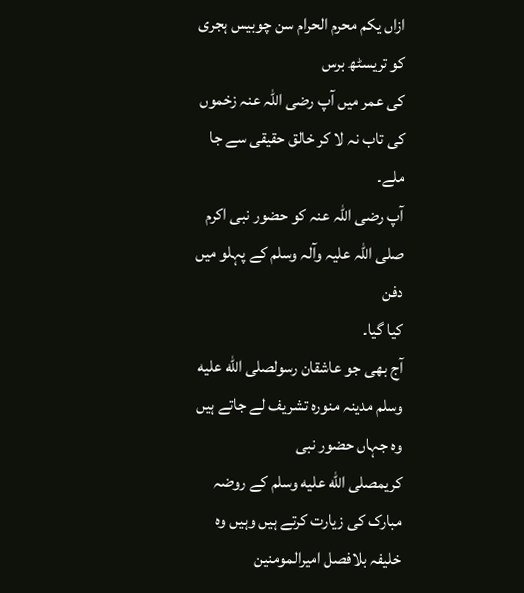ازاں یکم محرم الحرام سن چوبیس ہجری کو تریسٹھ برس
کی عمر میں آپ رضی اللہ عنہ زخموں کی تاب نہ لا کر خالق حقیقی سے جا ملے۔
آپ رضی اللہ عنہ کو حضور نبی اکرم صلی اللہ علیہ وآلہ وسلم کے پہلو میں دفن
کیا گیا۔
آج بھی جو عاشقان رسولصلى الله عليه وسلم مدینہ منورہ تشریف لے جاتے ہیں وہ جہاں حضور نبی
کریمصلى الله عليه وسلم کے روضہ مبارک کی زیارت کرتے ہیں وہیں وہ خلیفہ بلافصل امیرالمومنین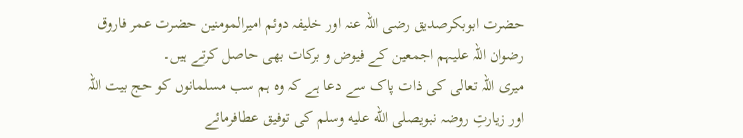حضرت ابوبکرصدیق رضی اللہ عنہ اور خلیفہ دوئم امیرالمومنین حضرت عمر فاروق
رضوان اللہ علیہم اجمعین کے فیوض و برکات بھی حاصل کرتے ہیں۔
میری اللہ تعالی کی ذات پاک سے دعا ہے کہ وہ ہم سب مسلمانوں کو حج بیت اللہ
اور زیارتِ روضہ نبویصلى الله عليه وسلم کی توفیق عطافرمائے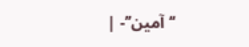‘‘آمین’’- |